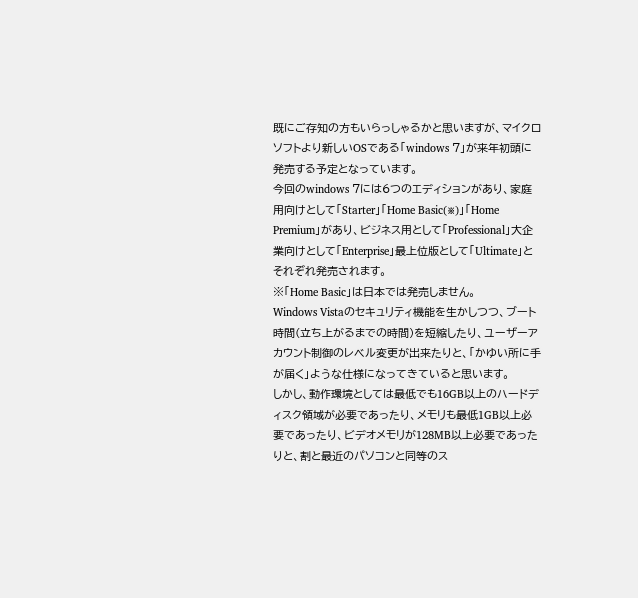既にご存知の方もいらっしゃるかと思いますが、マイクロソフトより新しいOSである「windows 7」が来年初頭に発売する予定となっています。
今回のwindows 7には6つのエディションがあり、家庭用向けとして「Starter」「Home Basic(※)」「Home Premium」があり、ビジネス用として「Professional」大企業向けとして「Enterprise」最上位版として「Ultimate」とそれぞれ発売されます。
※「Home Basic」は日本では発売しません。
Windows Vistaのセキュリティ機能を生かしつつ、ブート時間(立ち上がるまでの時間)を短縮したり、ユーザーアカウント制御のレベル変更が出来たりと、「かゆい所に手が届く」ような仕様になってきていると思います。
しかし、動作環境としては最低でも16GB以上のハードディスク領域が必要であったり、メモリも最低1GB以上必要であったり、ビデオメモリが128MB以上必要であったりと、割と最近のパソコンと同等のス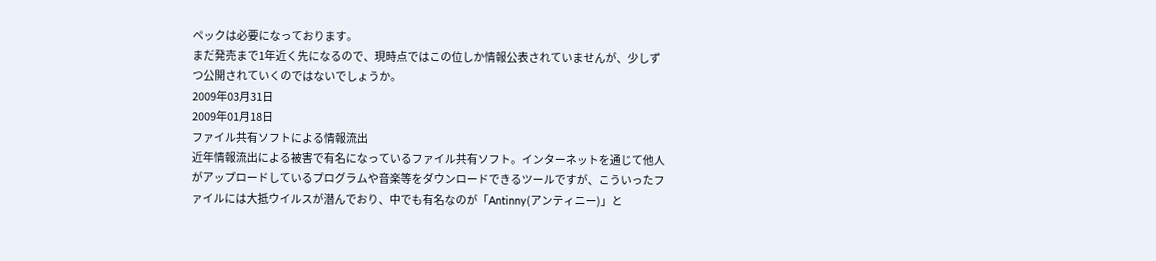ペックは必要になっております。
まだ発売まで1年近く先になるので、現時点ではこの位しか情報公表されていませんが、少しずつ公開されていくのではないでしょうか。
2009年03月31日
2009年01月18日
ファイル共有ソフトによる情報流出
近年情報流出による被害で有名になっているファイル共有ソフト。インターネットを通じて他人がアップロードしているプログラムや音楽等をダウンロードできるツールですが、こういったファイルには大抵ウイルスが潜んでおり、中でも有名なのが「Antinny(アンティニー)」と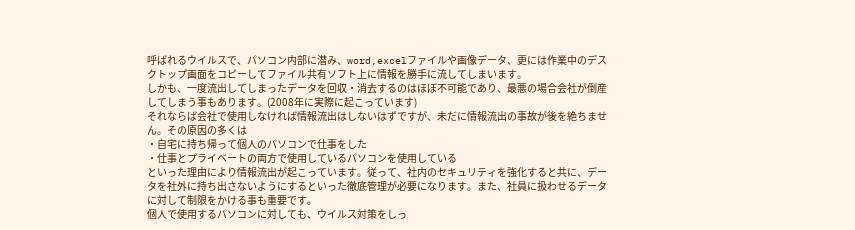呼ばれるウイルスで、パソコン内部に潜み、word,excelファイルや画像データ、更には作業中のデスクトップ画面をコピーしてファイル共有ソフト上に情報を勝手に流してしまいます。
しかも、一度流出してしまったデータを回収・消去するのはほぼ不可能であり、最悪の場合会社が倒産してしまう事もあります。(2008年に実際に起こっています)
それならば会社で使用しなければ情報流出はしないはずですが、未だに情報流出の事故が後を絶ちません。その原因の多くは
・自宅に持ち帰って個人のパソコンで仕事をした
・仕事とプライベートの両方で使用しているパソコンを使用している
といった理由により情報流出が起こっています。従って、社内のセキュリティを強化すると共に、データを社外に持ち出さないようにするといった徹底管理が必要になります。また、社員に扱わせるデータに対して制限をかける事も重要です。
個人で使用するパソコンに対しても、ウイルス対策をしっ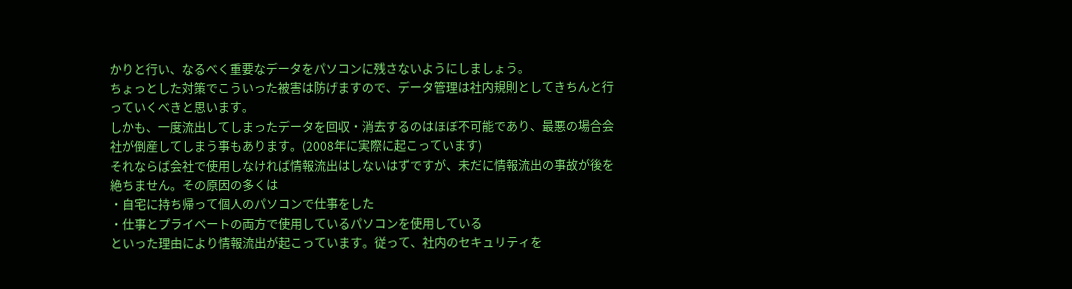かりと行い、なるべく重要なデータをパソコンに残さないようにしましょう。
ちょっとした対策でこういった被害は防げますので、データ管理は社内規則としてきちんと行っていくべきと思います。
しかも、一度流出してしまったデータを回収・消去するのはほぼ不可能であり、最悪の場合会社が倒産してしまう事もあります。(2008年に実際に起こっています)
それならば会社で使用しなければ情報流出はしないはずですが、未だに情報流出の事故が後を絶ちません。その原因の多くは
・自宅に持ち帰って個人のパソコンで仕事をした
・仕事とプライベートの両方で使用しているパソコンを使用している
といった理由により情報流出が起こっています。従って、社内のセキュリティを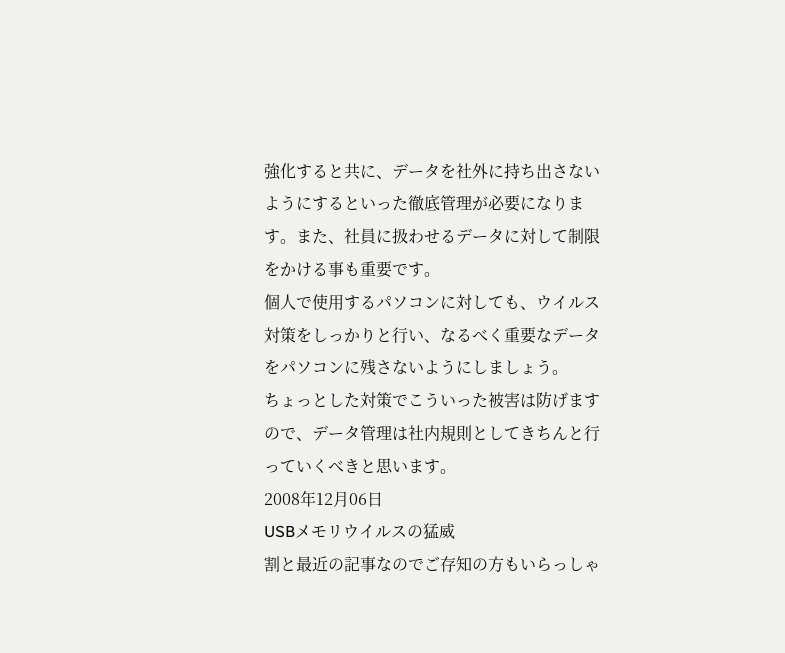強化すると共に、データを社外に持ち出さないようにするといった徹底管理が必要になります。また、社員に扱わせるデータに対して制限をかける事も重要です。
個人で使用するパソコンに対しても、ウイルス対策をしっかりと行い、なるべく重要なデータをパソコンに残さないようにしましょう。
ちょっとした対策でこういった被害は防げますので、データ管理は社内規則としてきちんと行っていくべきと思います。
2008年12月06日
USBメモリウイルスの猛威
割と最近の記事なのでご存知の方もいらっしゃ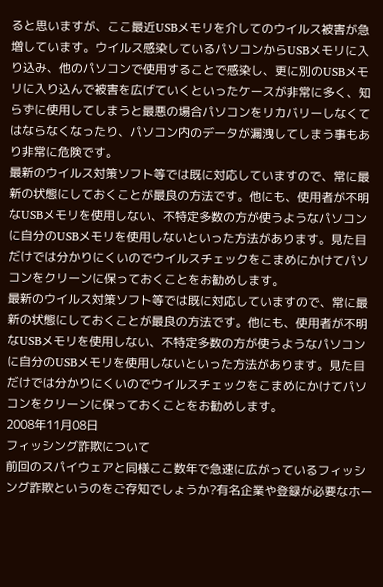ると思いますが、ここ最近USBメモリを介してのウイルス被害が急増しています。ウイルス感染しているパソコンからUSBメモリに入り込み、他のパソコンで使用することで感染し、更に別のUSBメモリに入り込んで被害を広げていくといったケースが非常に多く、知らずに使用してしまうと最悪の場合パソコンをリカバリーしなくてはならなくなったり、パソコン内のデータが漏洩してしまう事もあり非常に危険です。
最新のウイルス対策ソフト等では既に対応していますので、常に最新の状態にしておくことが最良の方法です。他にも、使用者が不明なUSBメモリを使用しない、不特定多数の方が使うようなパソコンに自分のUSBメモリを使用しないといった方法があります。見た目だけでは分かりにくいのでウイルスチェックをこまめにかけてパソコンをクリーンに保っておくことをお勧めします。
最新のウイルス対策ソフト等では既に対応していますので、常に最新の状態にしておくことが最良の方法です。他にも、使用者が不明なUSBメモリを使用しない、不特定多数の方が使うようなパソコンに自分のUSBメモリを使用しないといった方法があります。見た目だけでは分かりにくいのでウイルスチェックをこまめにかけてパソコンをクリーンに保っておくことをお勧めします。
2008年11月08日
フィッシング詐欺について
前回のスパイウェアと同様ここ数年で急速に広がっているフィッシング詐欺というのをご存知でしょうか?有名企業や登録が必要なホー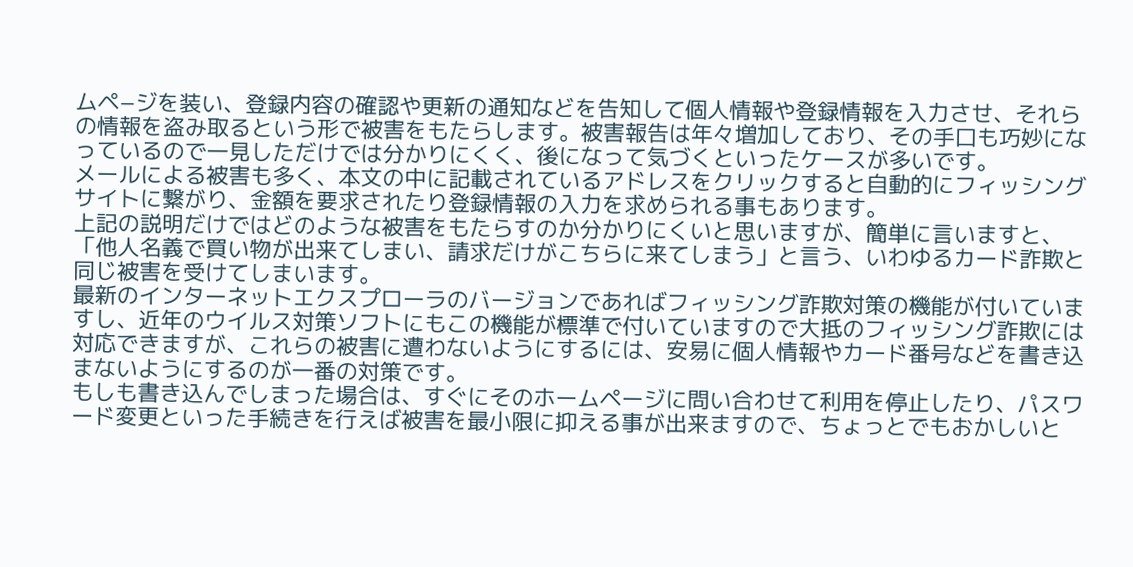ムペ−ジを装い、登録内容の確認や更新の通知などを告知して個人情報や登録情報を入力させ、それらの情報を盗み取るという形で被害をもたらします。被害報告は年々増加しており、その手口も巧妙になっているので一見しただけでは分かりにくく、後になって気づくといったケースが多いです。
メールによる被害も多く、本文の中に記載されているアドレスをクリックすると自動的にフィッシングサイトに繋がり、金額を要求されたり登録情報の入力を求められる事もあります。
上記の説明だけではどのような被害をもたらすのか分かりにくいと思いますが、簡単に言いますと、「他人名義で買い物が出来てしまい、請求だけがこちらに来てしまう」と言う、いわゆるカード詐欺と同じ被害を受けてしまいます。
最新のインターネットエクスプローラのバージョンであればフィッシング詐欺対策の機能が付いていますし、近年のウイルス対策ソフトにもこの機能が標準で付いていますので大抵のフィッシング詐欺には対応できますが、これらの被害に遭わないようにするには、安易に個人情報やカード番号などを書き込まないようにするのが一番の対策です。
もしも書き込んでしまった場合は、すぐにそのホームページに問い合わせて利用を停止したり、パスワード変更といった手続きを行えば被害を最小限に抑える事が出来ますので、ちょっとでもおかしいと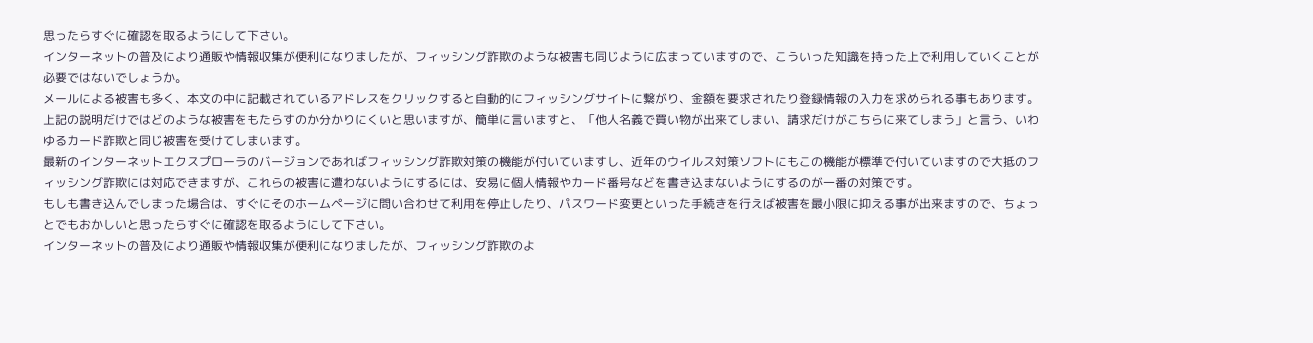思ったらすぐに確認を取るようにして下さい。
インターネットの普及により通販や情報収集が便利になりましたが、フィッシング詐欺のような被害も同じように広まっていますので、こういった知識を持った上で利用していくことが必要ではないでしょうか。
メールによる被害も多く、本文の中に記載されているアドレスをクリックすると自動的にフィッシングサイトに繋がり、金額を要求されたり登録情報の入力を求められる事もあります。
上記の説明だけではどのような被害をもたらすのか分かりにくいと思いますが、簡単に言いますと、「他人名義で買い物が出来てしまい、請求だけがこちらに来てしまう」と言う、いわゆるカード詐欺と同じ被害を受けてしまいます。
最新のインターネットエクスプローラのバージョンであればフィッシング詐欺対策の機能が付いていますし、近年のウイルス対策ソフトにもこの機能が標準で付いていますので大抵のフィッシング詐欺には対応できますが、これらの被害に遭わないようにするには、安易に個人情報やカード番号などを書き込まないようにするのが一番の対策です。
もしも書き込んでしまった場合は、すぐにそのホームページに問い合わせて利用を停止したり、パスワード変更といった手続きを行えば被害を最小限に抑える事が出来ますので、ちょっとでもおかしいと思ったらすぐに確認を取るようにして下さい。
インターネットの普及により通販や情報収集が便利になりましたが、フィッシング詐欺のよ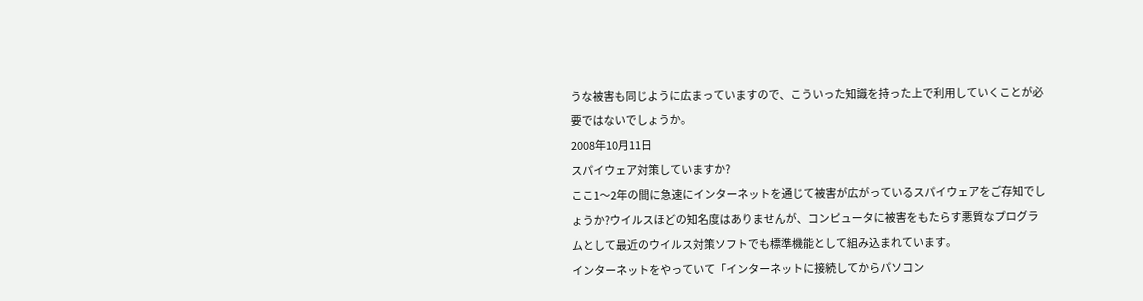うな被害も同じように広まっていますので、こういった知識を持った上で利用していくことが必要ではないでしょうか。
2008年10月11日
スパイウェア対策していますか?
ここ1〜2年の間に急速にインターネットを通じて被害が広がっているスパイウェアをご存知でしょうか?ウイルスほどの知名度はありませんが、コンピュータに被害をもたらす悪質なプログラムとして最近のウイルス対策ソフトでも標準機能として組み込まれています。
インターネットをやっていて「インターネットに接続してからパソコン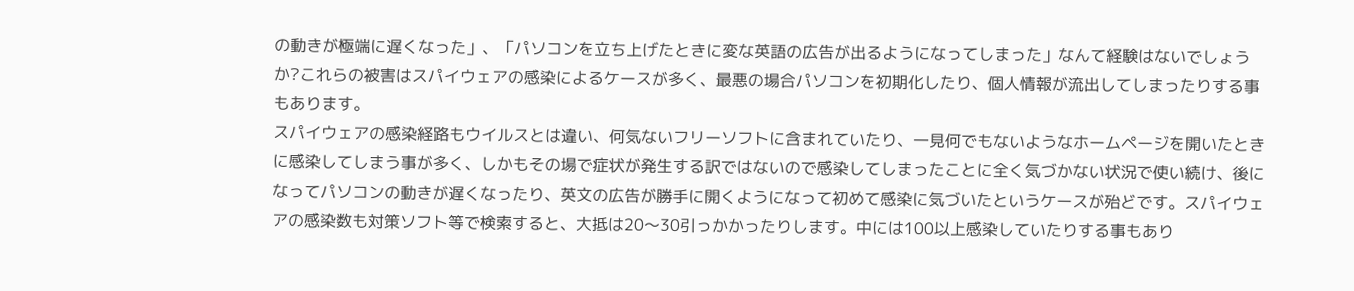の動きが極端に遅くなった」、「パソコンを立ち上げたときに変な英語の広告が出るようになってしまった」なんて経験はないでしょうか?これらの被害はスパイウェアの感染によるケースが多く、最悪の場合パソコンを初期化したり、個人情報が流出してしまったりする事もあります。
スパイウェアの感染経路もウイルスとは違い、何気ないフリーソフトに含まれていたり、一見何でもないようなホームページを開いたときに感染してしまう事が多く、しかもその場で症状が発生する訳ではないので感染してしまったことに全く気づかない状況で使い続け、後になってパソコンの動きが遅くなったり、英文の広告が勝手に開くようになって初めて感染に気づいたというケースが殆どです。スパイウェアの感染数も対策ソフト等で検索すると、大抵は20〜30引っかかったりします。中には100以上感染していたりする事もあり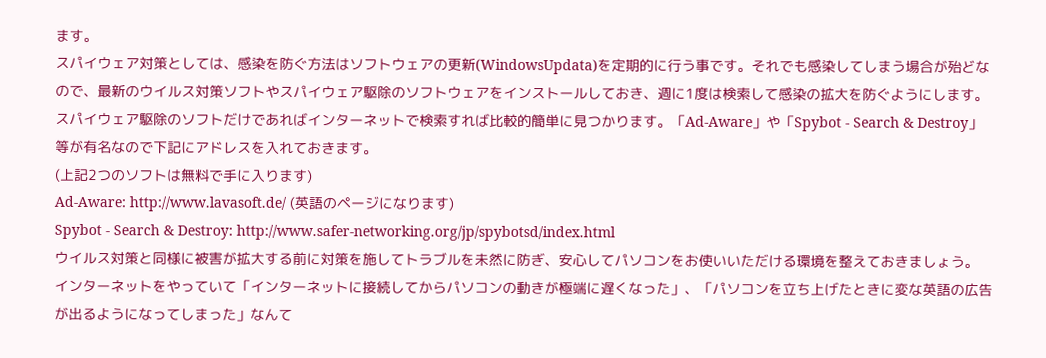ます。
スパイウェア対策としては、感染を防ぐ方法はソフトウェアの更新(WindowsUpdata)を定期的に行う事です。それでも感染してしまう場合が殆どなので、最新のウイルス対策ソフトやスパイウェア駆除のソフトウェアをインストールしておき、週に1度は検索して感染の拡大を防ぐようにします。
スパイウェア駆除のソフトだけであればインターネットで検索すれば比較的簡単に見つかります。「Ad-Aware」や「Spybot - Search & Destroy」等が有名なので下記にアドレスを入れておきます。
(上記2つのソフトは無料で手に入ります)
Ad-Aware: http://www.lavasoft.de/ (英語のページになります)
Spybot - Search & Destroy: http://www.safer-networking.org/jp/spybotsd/index.html
ウイルス対策と同様に被害が拡大する前に対策を施してトラブルを未然に防ぎ、安心してパソコンをお使いいただける環境を整えておきましょう。
インターネットをやっていて「インターネットに接続してからパソコンの動きが極端に遅くなった」、「パソコンを立ち上げたときに変な英語の広告が出るようになってしまった」なんて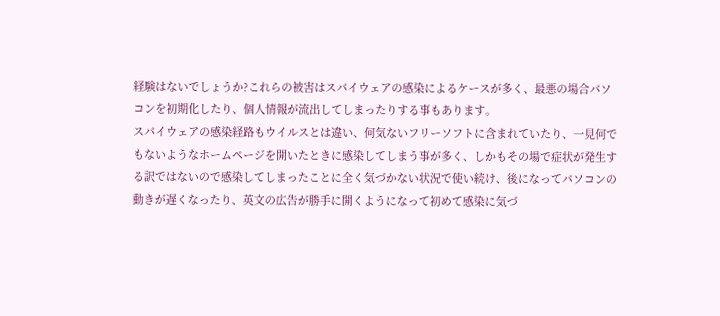経験はないでしょうか?これらの被害はスパイウェアの感染によるケースが多く、最悪の場合パソコンを初期化したり、個人情報が流出してしまったりする事もあります。
スパイウェアの感染経路もウイルスとは違い、何気ないフリーソフトに含まれていたり、一見何でもないようなホームページを開いたときに感染してしまう事が多く、しかもその場で症状が発生する訳ではないので感染してしまったことに全く気づかない状況で使い続け、後になってパソコンの動きが遅くなったり、英文の広告が勝手に開くようになって初めて感染に気づ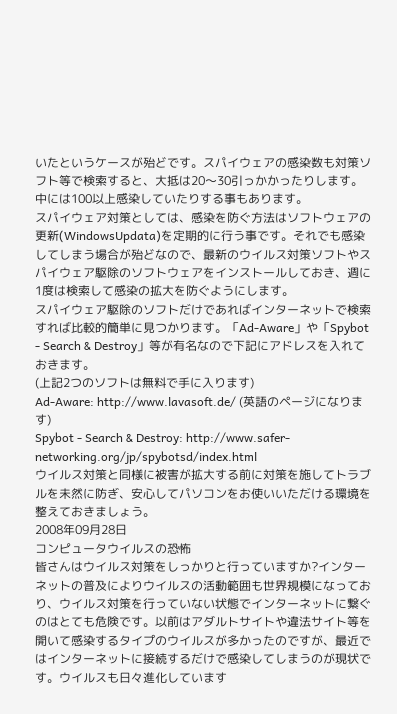いたというケースが殆どです。スパイウェアの感染数も対策ソフト等で検索すると、大抵は20〜30引っかかったりします。中には100以上感染していたりする事もあります。
スパイウェア対策としては、感染を防ぐ方法はソフトウェアの更新(WindowsUpdata)を定期的に行う事です。それでも感染してしまう場合が殆どなので、最新のウイルス対策ソフトやスパイウェア駆除のソフトウェアをインストールしておき、週に1度は検索して感染の拡大を防ぐようにします。
スパイウェア駆除のソフトだけであればインターネットで検索すれば比較的簡単に見つかります。「Ad-Aware」や「Spybot - Search & Destroy」等が有名なので下記にアドレスを入れておきます。
(上記2つのソフトは無料で手に入ります)
Ad-Aware: http://www.lavasoft.de/ (英語のページになります)
Spybot - Search & Destroy: http://www.safer-networking.org/jp/spybotsd/index.html
ウイルス対策と同様に被害が拡大する前に対策を施してトラブルを未然に防ぎ、安心してパソコンをお使いいただける環境を整えておきましょう。
2008年09月28日
コンピュータウイルスの恐怖
皆さんはウイルス対策をしっかりと行っていますか?インターネットの普及によりウイルスの活動範囲も世界規模になっており、ウイルス対策を行っていない状態でインターネットに繋ぐのはとても危険です。以前はアダルトサイトや違法サイト等を開いて感染するタイプのウイルスが多かったのですが、最近ではインターネットに接続するだけで感染してしまうのが現状です。ウイルスも日々進化しています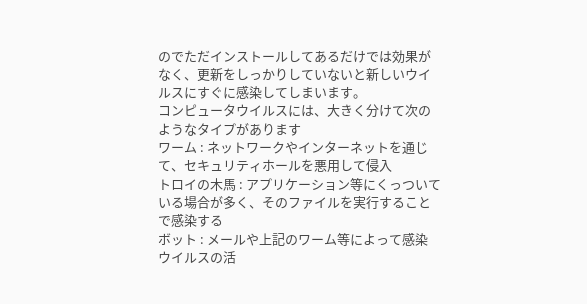のでただインストールしてあるだけでは効果がなく、更新をしっかりしていないと新しいウイルスにすぐに感染してしまいます。
コンピュータウイルスには、大きく分けて次のようなタイプがあります
ワーム : ネットワークやインターネットを通じて、セキュリティホールを悪用して侵入
トロイの木馬 : アプリケーション等にくっついている場合が多く、そのファイルを実行することで感染する
ボット : メールや上記のワーム等によって感染
ウイルスの活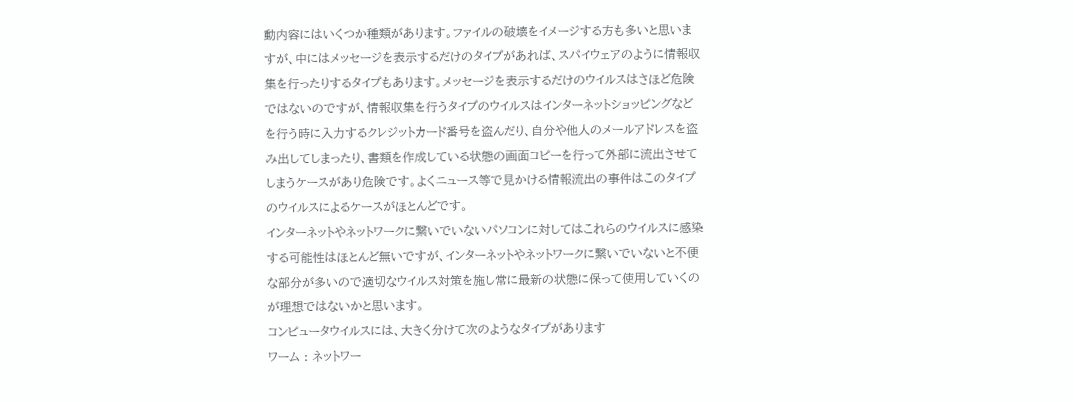動内容にはいくつか種類があります。ファイルの破壊をイメージする方も多いと思いますが、中にはメッセージを表示するだけのタイプがあれば、スパイウェアのように情報収集を行ったりするタイプもあります。メッセージを表示するだけのウイルスはさほど危険ではないのですが、情報収集を行うタイプのウイルスはインターネットショッピングなどを行う時に入力するクレジットカード番号を盗んだり、自分や他人のメールアドレスを盗み出してしまったり、書類を作成している状態の画面コピーを行って外部に流出させてしまうケースがあり危険です。よくニュース等で見かける情報流出の事件はこのタイプのウイルスによるケースがほとんどです。
インターネットやネットワークに繋いでいないパソコンに対してはこれらのウイルスに感染する可能性はほとんど無いですが、インターネットやネットワークに繋いでいないと不便な部分が多いので適切なウイルス対策を施し常に最新の状態に保って使用していくのが理想ではないかと思います。
コンピュータウイルスには、大きく分けて次のようなタイプがあります
ワーム : ネットワー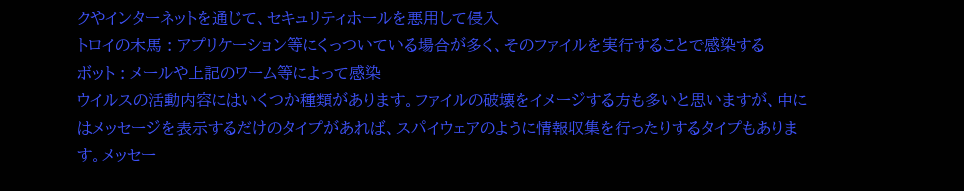クやインターネットを通じて、セキュリティホールを悪用して侵入
トロイの木馬 : アプリケーション等にくっついている場合が多く、そのファイルを実行することで感染する
ボット : メールや上記のワーム等によって感染
ウイルスの活動内容にはいくつか種類があります。ファイルの破壊をイメージする方も多いと思いますが、中にはメッセージを表示するだけのタイプがあれば、スパイウェアのように情報収集を行ったりするタイプもあります。メッセー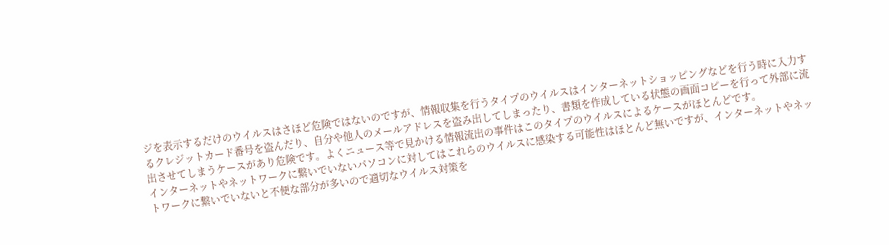ジを表示するだけのウイルスはさほど危険ではないのですが、情報収集を行うタイプのウイルスはインターネットショッピングなどを行う時に入力するクレジットカード番号を盗んだり、自分や他人のメールアドレスを盗み出してしまったり、書類を作成している状態の画面コピーを行って外部に流出させてしまうケースがあり危険です。よくニュース等で見かける情報流出の事件はこのタイプのウイルスによるケースがほとんどです。
インターネットやネットワークに繋いでいないパソコンに対してはこれらのウイルスに感染する可能性はほとんど無いですが、インターネットやネットワークに繋いでいないと不便な部分が多いので適切なウイルス対策を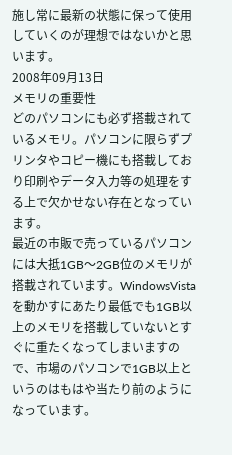施し常に最新の状態に保って使用していくのが理想ではないかと思います。
2008年09月13日
メモリの重要性
どのパソコンにも必ず搭載されているメモリ。パソコンに限らずプリンタやコピー機にも搭載しており印刷やデータ入力等の処理をする上で欠かせない存在となっています。
最近の市販で売っているパソコンには大抵1GB〜2GB位のメモリが搭載されています。WindowsVistaを動かすにあたり最低でも1GB以上のメモリを搭載していないとすぐに重たくなってしまいますので、市場のパソコンで1GB以上というのはもはや当たり前のようになっています。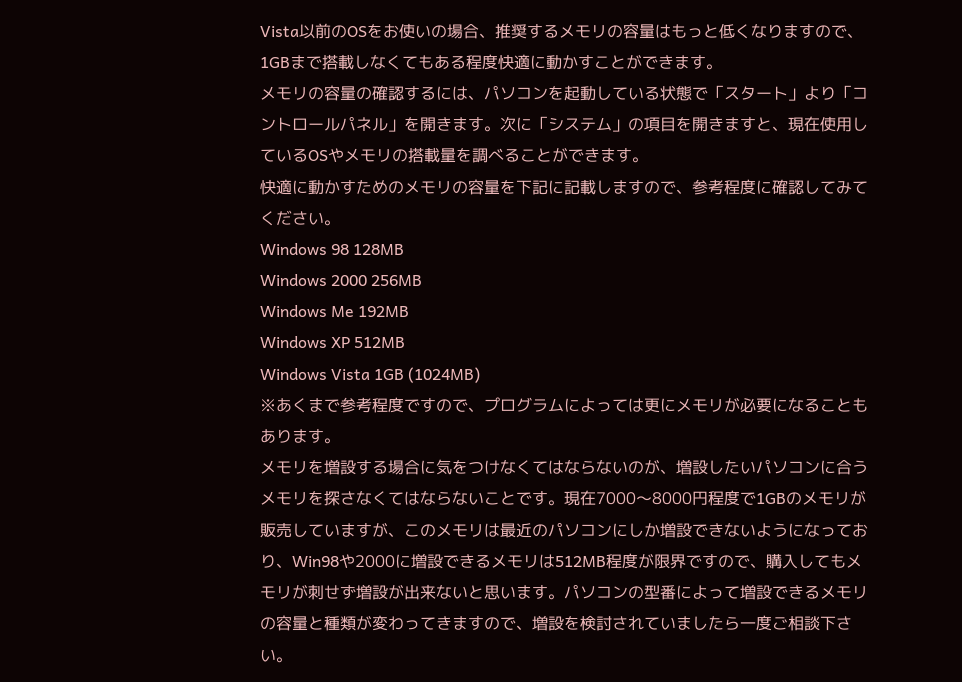Vista以前のOSをお使いの場合、推奨するメモリの容量はもっと低くなりますので、1GBまで搭載しなくてもある程度快適に動かすことができます。
メモリの容量の確認するには、パソコンを起動している状態で「スタート」より「コントロールパネル」を開きます。次に「システム」の項目を開きますと、現在使用しているOSやメモリの搭載量を調べることができます。
快適に動かすためのメモリの容量を下記に記載しますので、参考程度に確認してみてください。
Windows 98 128MB
Windows 2000 256MB
Windows Me 192MB
Windows XP 512MB
Windows Vista 1GB (1024MB)
※あくまで参考程度ですので、プログラムによっては更にメモリが必要になることもあります。
メモリを増設する場合に気をつけなくてはならないのが、増設したいパソコンに合うメモリを探さなくてはならないことです。現在7000〜8000円程度で1GBのメモリが販売していますが、このメモリは最近のパソコンにしか増設できないようになっており、Win98や2000に増設できるメモリは512MB程度が限界ですので、購入してもメモリが刺せず増設が出来ないと思います。パソコンの型番によって増設できるメモリの容量と種類が変わってきますので、増設を検討されていましたら一度ご相談下さい。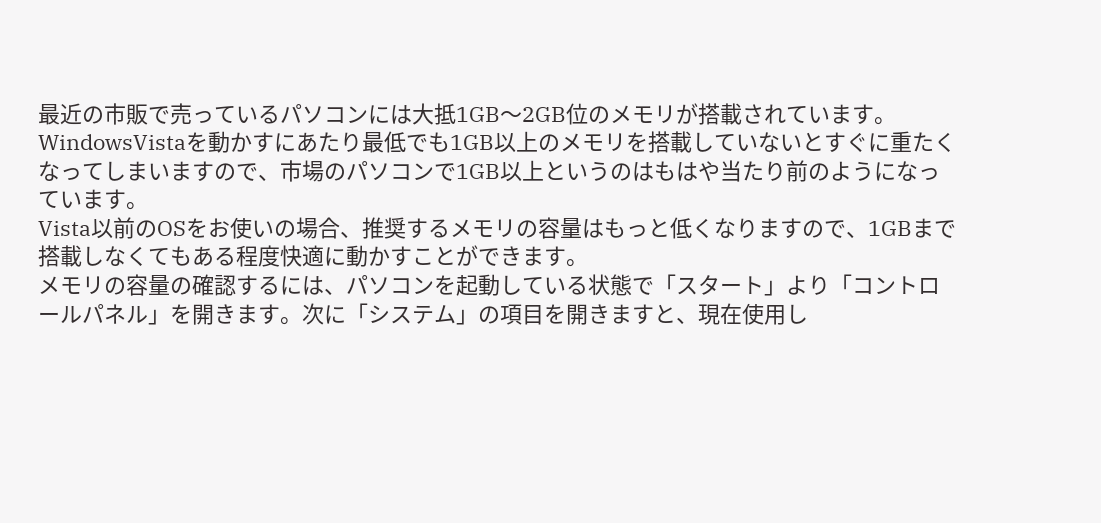最近の市販で売っているパソコンには大抵1GB〜2GB位のメモリが搭載されています。WindowsVistaを動かすにあたり最低でも1GB以上のメモリを搭載していないとすぐに重たくなってしまいますので、市場のパソコンで1GB以上というのはもはや当たり前のようになっています。
Vista以前のOSをお使いの場合、推奨するメモリの容量はもっと低くなりますので、1GBまで搭載しなくてもある程度快適に動かすことができます。
メモリの容量の確認するには、パソコンを起動している状態で「スタート」より「コントロールパネル」を開きます。次に「システム」の項目を開きますと、現在使用し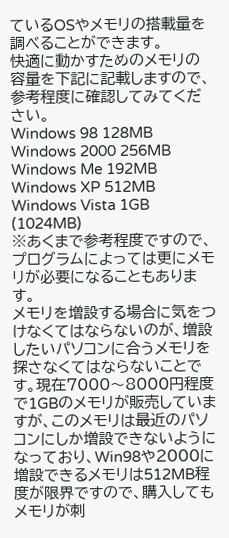ているOSやメモリの搭載量を調べることができます。
快適に動かすためのメモリの容量を下記に記載しますので、参考程度に確認してみてください。
Windows 98 128MB
Windows 2000 256MB
Windows Me 192MB
Windows XP 512MB
Windows Vista 1GB (1024MB)
※あくまで参考程度ですので、プログラムによっては更にメモリが必要になることもあります。
メモリを増設する場合に気をつけなくてはならないのが、増設したいパソコンに合うメモリを探さなくてはならないことです。現在7000〜8000円程度で1GBのメモリが販売していますが、このメモリは最近のパソコンにしか増設できないようになっており、Win98や2000に増設できるメモリは512MB程度が限界ですので、購入してもメモリが刺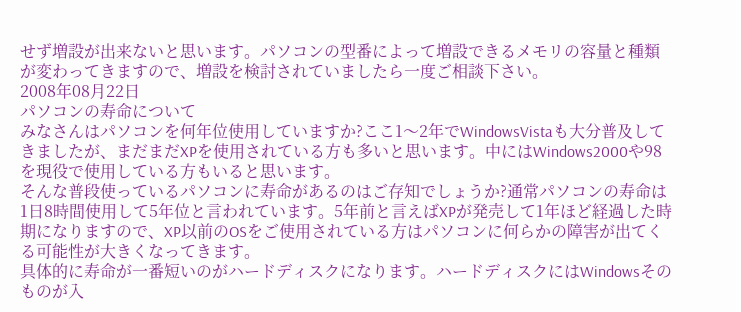せず増設が出来ないと思います。パソコンの型番によって増設できるメモリの容量と種類が変わってきますので、増設を検討されていましたら一度ご相談下さい。
2008年08月22日
パソコンの寿命について
みなさんはパソコンを何年位使用していますか?ここ1〜2年でWindowsVistaも大分普及してきましたが、まだまだXPを使用されている方も多いと思います。中にはWindows2000や98を現役で使用している方もいると思います。
そんな普段使っているパソコンに寿命があるのはご存知でしょうか?通常パソコンの寿命は1日8時間使用して5年位と言われています。5年前と言えばXPが発売して1年ほど経過した時期になりますので、XP以前のOSをご使用されている方はパソコンに何らかの障害が出てくる可能性が大きくなってきます。
具体的に寿命が一番短いのがハードディスクになります。ハードディスクにはWindowsそのものが入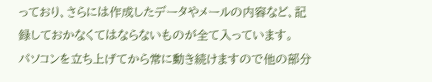っており、さらには作成したデータやメールの内容など、記録しておかなくてはならないものが全て入っています。
パソコンを立ち上げてから常に動き続けますので他の部分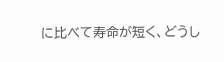に比べて寿命が短く、どうし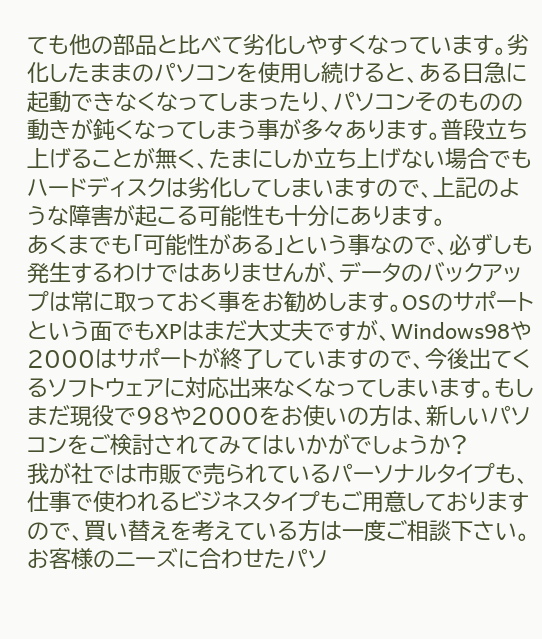ても他の部品と比べて劣化しやすくなっています。劣化したままのパソコンを使用し続けると、ある日急に起動できなくなってしまったり、パソコンそのものの動きが鈍くなってしまう事が多々あります。普段立ち上げることが無く、たまにしか立ち上げない場合でもハードディスクは劣化してしまいますので、上記のような障害が起こる可能性も十分にあります。
あくまでも「可能性がある」という事なので、必ずしも発生するわけではありませんが、データのバックアップは常に取っておく事をお勧めします。OSのサポートという面でもXPはまだ大丈夫ですが、Windows98や2000はサポートが終了していますので、今後出てくるソフトウェアに対応出来なくなってしまいます。もしまだ現役で98や2000をお使いの方は、新しいパソコンをご検討されてみてはいかがでしょうか?
我が社では市販で売られているパーソナルタイプも、仕事で使われるビジネスタイプもご用意しておりますので、買い替えを考えている方は一度ご相談下さい。お客様のニーズに合わせたパソ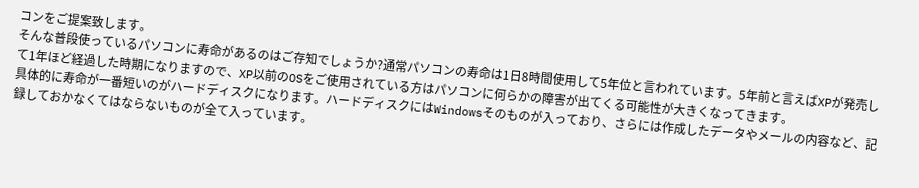コンをご提案致します。
そんな普段使っているパソコンに寿命があるのはご存知でしょうか?通常パソコンの寿命は1日8時間使用して5年位と言われています。5年前と言えばXPが発売して1年ほど経過した時期になりますので、XP以前のOSをご使用されている方はパソコンに何らかの障害が出てくる可能性が大きくなってきます。
具体的に寿命が一番短いのがハードディスクになります。ハードディスクにはWindowsそのものが入っており、さらには作成したデータやメールの内容など、記録しておかなくてはならないものが全て入っています。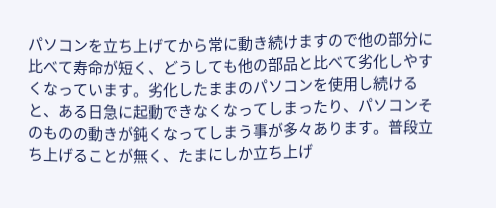パソコンを立ち上げてから常に動き続けますので他の部分に比べて寿命が短く、どうしても他の部品と比べて劣化しやすくなっています。劣化したままのパソコンを使用し続けると、ある日急に起動できなくなってしまったり、パソコンそのものの動きが鈍くなってしまう事が多々あります。普段立ち上げることが無く、たまにしか立ち上げ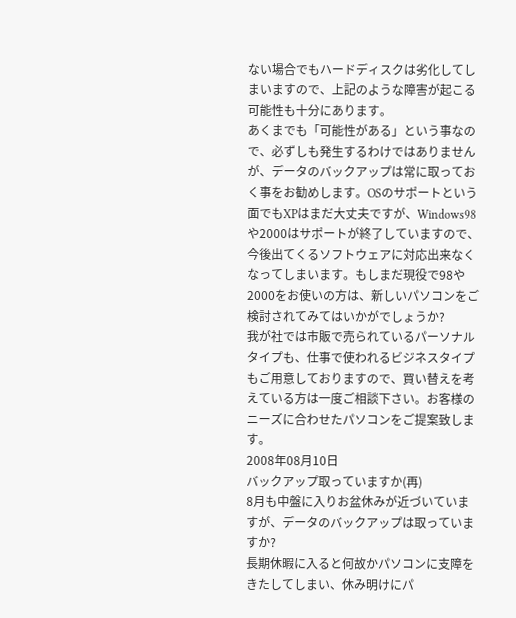ない場合でもハードディスクは劣化してしまいますので、上記のような障害が起こる可能性も十分にあります。
あくまでも「可能性がある」という事なので、必ずしも発生するわけではありませんが、データのバックアップは常に取っておく事をお勧めします。OSのサポートという面でもXPはまだ大丈夫ですが、Windows98や2000はサポートが終了していますので、今後出てくるソフトウェアに対応出来なくなってしまいます。もしまだ現役で98や2000をお使いの方は、新しいパソコンをご検討されてみてはいかがでしょうか?
我が社では市販で売られているパーソナルタイプも、仕事で使われるビジネスタイプもご用意しておりますので、買い替えを考えている方は一度ご相談下さい。お客様のニーズに合わせたパソコンをご提案致します。
2008年08月10日
バックアップ取っていますか(再)
8月も中盤に入りお盆休みが近づいていますが、データのバックアップは取っていますか?
長期休暇に入ると何故かパソコンに支障をきたしてしまい、休み明けにパ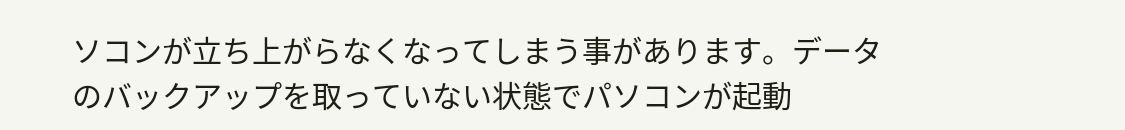ソコンが立ち上がらなくなってしまう事があります。データのバックアップを取っていない状態でパソコンが起動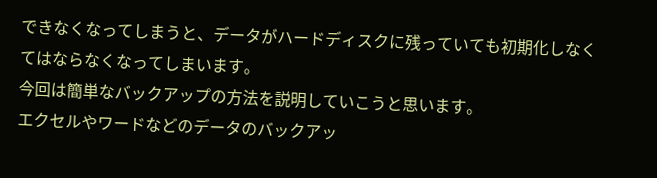できなくなってしまうと、データがハードディスクに残っていても初期化しなくてはならなくなってしまいます。
今回は簡単なバックアップの方法を説明していこうと思います。
エクセルやワードなどのデータのバックアッ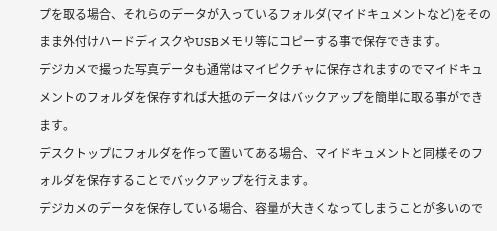プを取る場合、それらのデータが入っているフォルダ(マイドキュメントなど)をそのまま外付けハードディスクやUSBメモリ等にコピーする事で保存できます。
デジカメで撮った写真データも通常はマイピクチャに保存されますのでマイドキュメントのフォルダを保存すれば大抵のデータはバックアップを簡単に取る事ができます。
デスクトップにフォルダを作って置いてある場合、マイドキュメントと同様そのフォルダを保存することでバックアップを行えます。
デジカメのデータを保存している場合、容量が大きくなってしまうことが多いので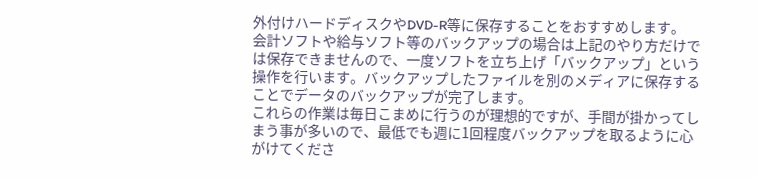外付けハードディスクやDVD-R等に保存することをおすすめします。
会計ソフトや給与ソフト等のバックアップの場合は上記のやり方だけでは保存できませんので、一度ソフトを立ち上げ「バックアップ」という操作を行います。バックアップしたファイルを別のメディアに保存することでデータのバックアップが完了します。
これらの作業は毎日こまめに行うのが理想的ですが、手間が掛かってしまう事が多いので、最低でも週に1回程度バックアップを取るように心がけてくださ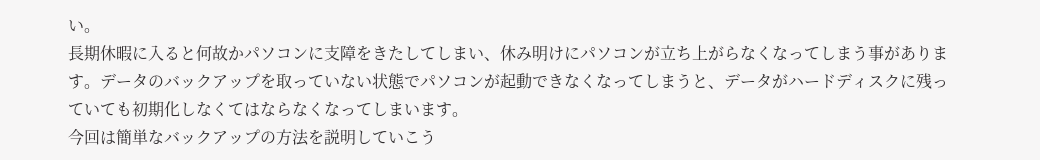い。
長期休暇に入ると何故かパソコンに支障をきたしてしまい、休み明けにパソコンが立ち上がらなくなってしまう事があります。データのバックアップを取っていない状態でパソコンが起動できなくなってしまうと、データがハードディスクに残っていても初期化しなくてはならなくなってしまいます。
今回は簡単なバックアップの方法を説明していこう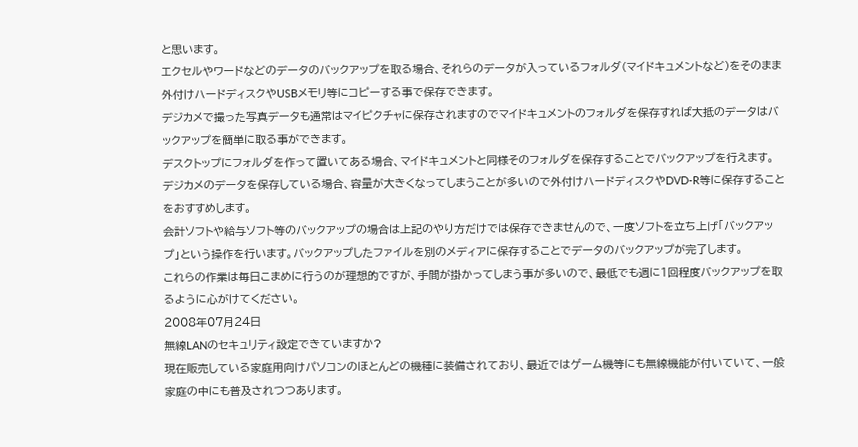と思います。
エクセルやワードなどのデータのバックアップを取る場合、それらのデータが入っているフォルダ(マイドキュメントなど)をそのまま外付けハードディスクやUSBメモリ等にコピーする事で保存できます。
デジカメで撮った写真データも通常はマイピクチャに保存されますのでマイドキュメントのフォルダを保存すれば大抵のデータはバックアップを簡単に取る事ができます。
デスクトップにフォルダを作って置いてある場合、マイドキュメントと同様そのフォルダを保存することでバックアップを行えます。
デジカメのデータを保存している場合、容量が大きくなってしまうことが多いので外付けハードディスクやDVD-R等に保存することをおすすめします。
会計ソフトや給与ソフト等のバックアップの場合は上記のやり方だけでは保存できませんので、一度ソフトを立ち上げ「バックアップ」という操作を行います。バックアップしたファイルを別のメディアに保存することでデータのバックアップが完了します。
これらの作業は毎日こまめに行うのが理想的ですが、手間が掛かってしまう事が多いので、最低でも週に1回程度バックアップを取るように心がけてください。
2008年07月24日
無線LANのセキュリティ設定できていますか?
現在販売している家庭用向けパソコンのほとんどの機種に装備されており、最近ではゲーム機等にも無線機能が付いていて、一般家庭の中にも普及されつつあります。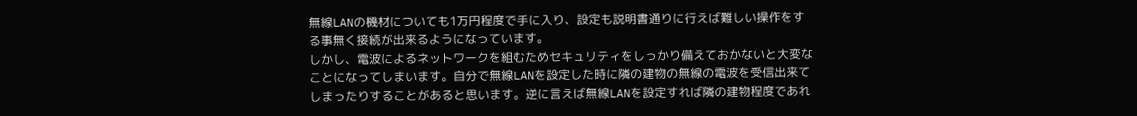無線LANの機材についても1万円程度で手に入り、設定も説明書通りに行えば難しい操作をする事無く接続が出来るようになっています。
しかし、電波によるネットワークを組むためセキュリティをしっかり備えておかないと大変なことになってしまいます。自分で無線LANを設定した時に隣の建物の無線の電波を受信出来てしまったりすることがあると思います。逆に言えば無線LANを設定すれば隣の建物程度であれ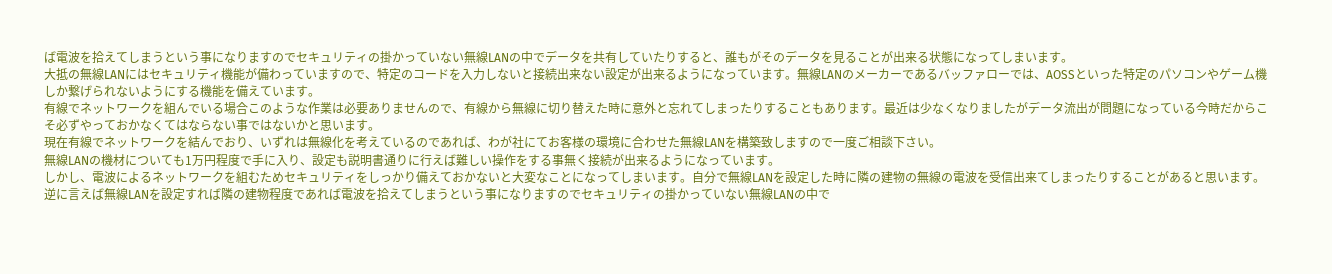ば電波を拾えてしまうという事になりますのでセキュリティの掛かっていない無線LANの中でデータを共有していたりすると、誰もがそのデータを見ることが出来る状態になってしまいます。
大抵の無線LANにはセキュリティ機能が備わっていますので、特定のコードを入力しないと接続出来ない設定が出来るようになっています。無線LANのメーカーであるバッファローでは、AOSSといった特定のパソコンやゲーム機しか繋げられないようにする機能を備えています。
有線でネットワークを組んでいる場合このような作業は必要ありませんので、有線から無線に切り替えた時に意外と忘れてしまったりすることもあります。最近は少なくなりましたがデータ流出が問題になっている今時だからこそ必ずやっておかなくてはならない事ではないかと思います。
現在有線でネットワークを結んでおり、いずれは無線化を考えているのであれば、わが社にてお客様の環境に合わせた無線LANを構築致しますので一度ご相談下さい。
無線LANの機材についても1万円程度で手に入り、設定も説明書通りに行えば難しい操作をする事無く接続が出来るようになっています。
しかし、電波によるネットワークを組むためセキュリティをしっかり備えておかないと大変なことになってしまいます。自分で無線LANを設定した時に隣の建物の無線の電波を受信出来てしまったりすることがあると思います。逆に言えば無線LANを設定すれば隣の建物程度であれば電波を拾えてしまうという事になりますのでセキュリティの掛かっていない無線LANの中で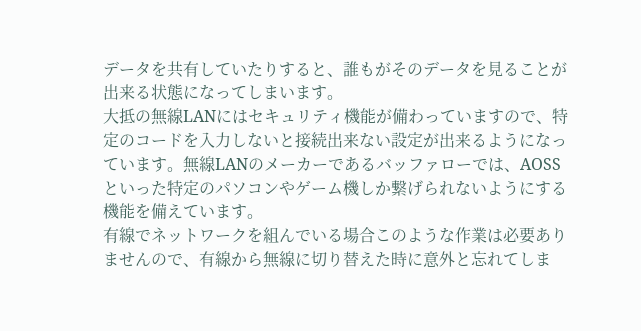データを共有していたりすると、誰もがそのデータを見ることが出来る状態になってしまいます。
大抵の無線LANにはセキュリティ機能が備わっていますので、特定のコードを入力しないと接続出来ない設定が出来るようになっています。無線LANのメーカーであるバッファローでは、AOSSといった特定のパソコンやゲーム機しか繋げられないようにする機能を備えています。
有線でネットワークを組んでいる場合このような作業は必要ありませんので、有線から無線に切り替えた時に意外と忘れてしま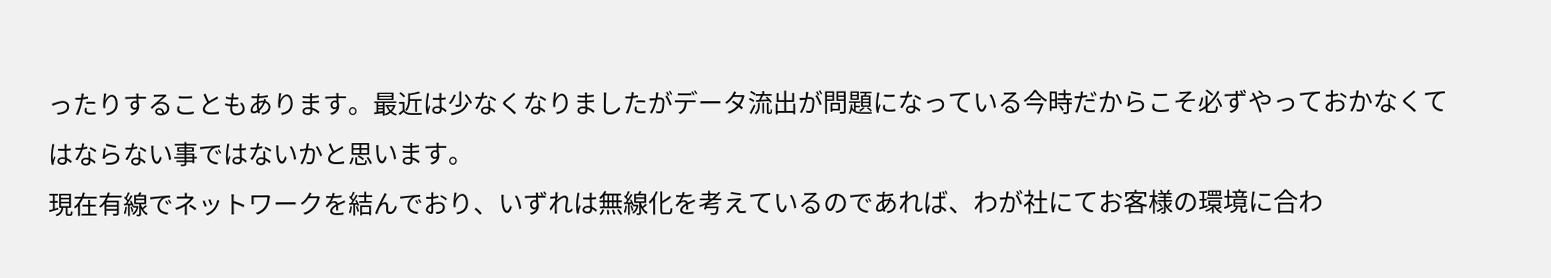ったりすることもあります。最近は少なくなりましたがデータ流出が問題になっている今時だからこそ必ずやっておかなくてはならない事ではないかと思います。
現在有線でネットワークを結んでおり、いずれは無線化を考えているのであれば、わが社にてお客様の環境に合わ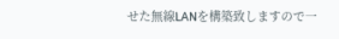せた無線LANを構築致しますので一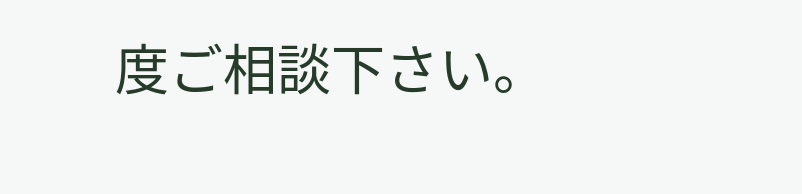度ご相談下さい。